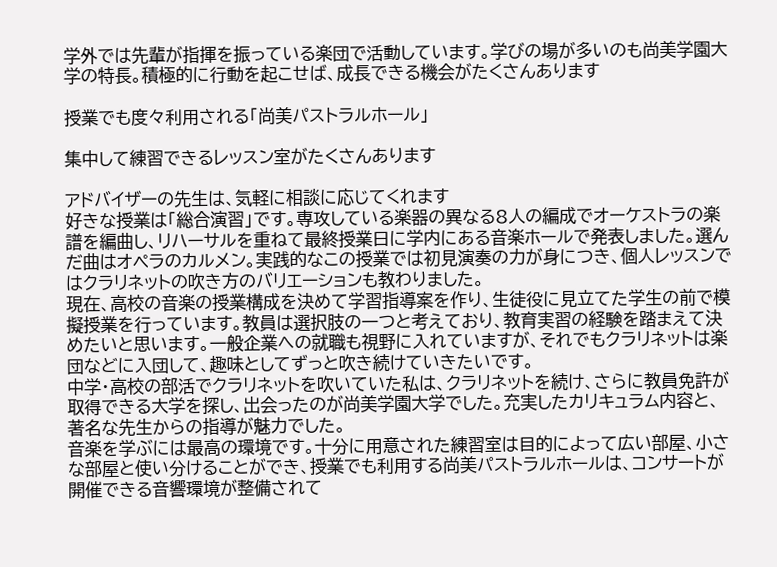学外では先輩が指揮を振っている楽団で活動しています。学びの場が多いのも尚美学園大学の特長。積極的に行動を起こせば、成長できる機会がたくさんあります

授業でも度々利用される「尚美パストラルホール」

集中して練習できるレッスン室がたくさんあります

アドバイザーの先生は、気軽に相談に応じてくれます
好きな授業は「総合演習」です。専攻している楽器の異なる8人の編成でオーケストラの楽譜を編曲し、リハーサルを重ねて最終授業日に学内にある音楽ホールで発表しました。選んだ曲はオペラのカルメン。実践的なこの授業では初見演奏の力が身につき、個人レッスンではクラリネットの吹き方のバリエーションも教わりました。
現在、高校の音楽の授業構成を決めて学習指導案を作り、生徒役に見立てた学生の前で模擬授業を行っています。教員は選択肢の一つと考えており、教育実習の経験を踏まえて決めたいと思います。一般企業への就職も視野に入れていますが、それでもクラリネットは楽団などに入団して、趣味としてずっと吹き続けていきたいです。
中学・高校の部活でクラリネットを吹いていた私は、クラリネットを続け、さらに教員免許が取得できる大学を探し、出会ったのが尚美学園大学でした。充実したカリキュラム内容と、著名な先生からの指導が魅力でした。
音楽を学ぶには最高の環境です。十分に用意された練習室は目的によって広い部屋、小さな部屋と使い分けることができ、授業でも利用する尚美パストラルホールは、コンサートが開催できる音響環境が整備されて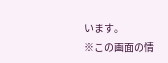います。
※この画面の情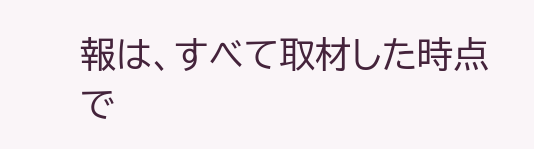報は、すべて取材した時点で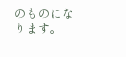のものになります。